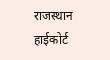राजस्थान हाईकोर्ट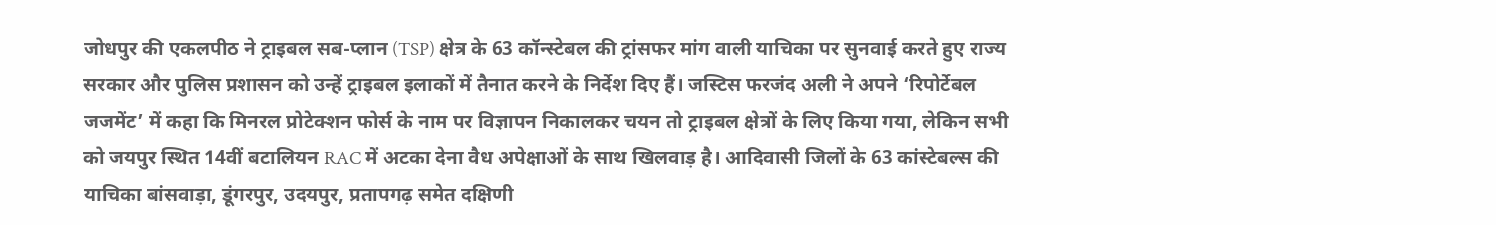जोधपुर की एकलपीठ ने ट्राइबल सब-प्लान (TSP) क्षेत्र के 63 कॉन्स्टेबल की ट्रांसफर मांग वाली याचिका पर सुनवाई करते हुए राज्य सरकार और पुलिस प्रशासन को उन्हें ट्राइबल इलाकों में तैनात करने के निर्देश दिए हैं। जस्टिस फरजंद अली ने अपने ‘रिपोर्टेबल जजमेंट’ में कहा कि मिनरल प्रोटेक्शन फोर्स के नाम पर विज्ञापन निकालकर चयन तो ट्राइबल क्षेत्रों के लिए किया गया, लेकिन सभी को जयपुर स्थित 14वीं बटालियन RAC में अटका देना वैध अपेक्षाओं के साथ खिलवाड़ है। आदिवासी जिलों के 63 कांस्टेबल्स की याचिका बांसवाड़ा, डूंगरपुर, उदयपुर, प्रतापगढ़ समेत दक्षिणी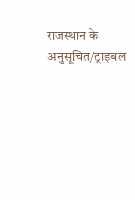राजस्थान के अनुसूचित/ट्राइबल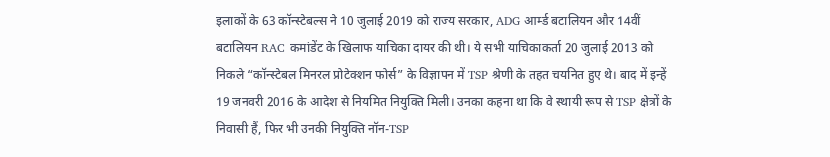इलाकों के 63 कॉन्स्टेबल्स ने 10 जुलाई 2019 को राज्य सरकार, ADG आर्म्ड बटालियन और 14वीं बटालियन RAC कमांडेंट के खिलाफ याचिका दायर की थी। ये सभी याचिकाकर्ता 20 जुलाई 2013 को निकले “कॉन्स्टेबल मिनरल प्रोटेक्शन फोर्स” के विज्ञापन में TSP श्रेणी के तहत चयनित हुए थे। बाद में इन्हें 19 जनवरी 2016 के आदेश से नियमित नियुक्ति मिली। उनका कहना था कि वे स्थायी रूप से TSP क्षेत्रों के निवासी हैं, फिर भी उनकी नियुक्ति नॉन-TSP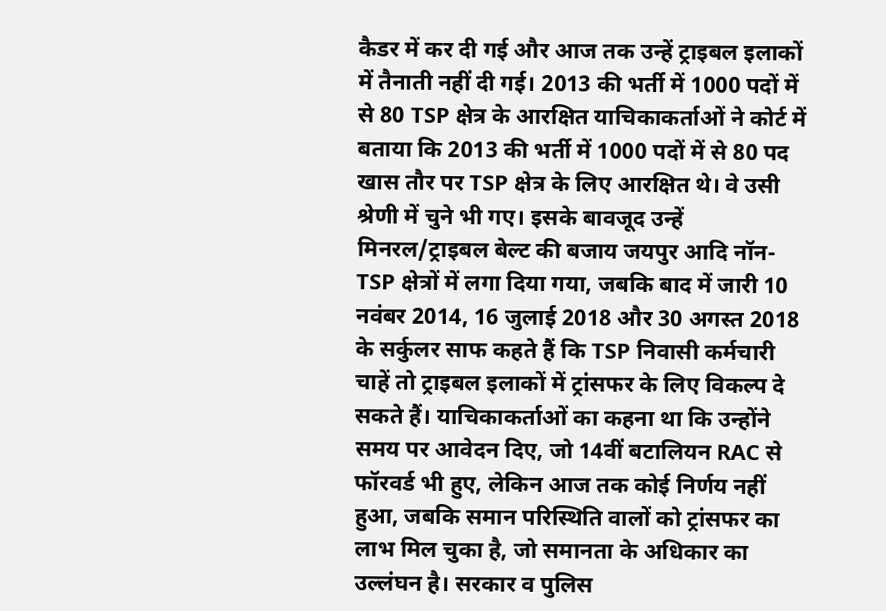कैडर में कर दी गई और आज तक उन्हें ट्राइबल इलाकों में तैनाती नहीं दी गई। 2013 की भर्ती में 1000 पदों में से 80 TSP क्षेत्र के आरक्षित याचिकाकर्ताओं ने कोर्ट में बताया कि 2013 की भर्ती में 1000 पदों में से 80 पद खास तौर पर TSP क्षेत्र के लिए आरक्षित थे। वे उसी श्रेणी में चुने भी गए। इसके बावजूद उन्हें मिनरल/ट्राइबल बेल्ट की बजाय जयपुर आदि नॉन-TSP क्षेत्रों में लगा दिया गया, जबकि बाद में जारी 10 नवंबर 2014, 16 जुलाई 2018 और 30 अगस्त 2018 के सर्कुलर साफ कहते हैं कि TSP निवासी कर्मचारी चाहें तो ट्राइबल इलाकों में ट्रांसफर के लिए विकल्प दे सकते हैं। याचिकाकर्ताओं का कहना था कि उन्होंने समय पर आवेदन दिए, जो 14वीं बटालियन RAC से फॉरवर्ड भी हुए, लेकिन आज तक कोई निर्णय नहीं हुआ, जबकि समान परिस्थिति वालों को ट्रांसफर का लाभ मिल चुका है, जो समानता के अधिकार का उल्लंघन है। सरकार व पुलिस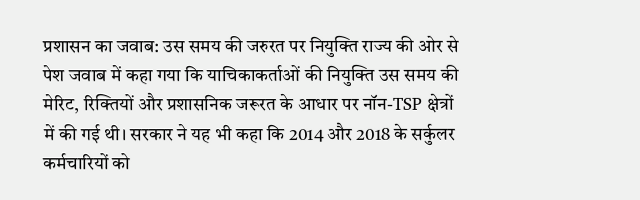प्रशासन का जवाब: उस समय की जरुरत पर नियुक्ति राज्य की ओर से पेश जवाब में कहा गया कि याचिकाकर्ताओं की नियुक्ति उस समय की मेरिट, रिक्तियों और प्रशासनिक जरूरत के आधार पर नॉन-TSP क्षेत्रों में की गई थी। सरकार ने यह भी कहा कि 2014 और 2018 के सर्कुलर कर्मचारियों को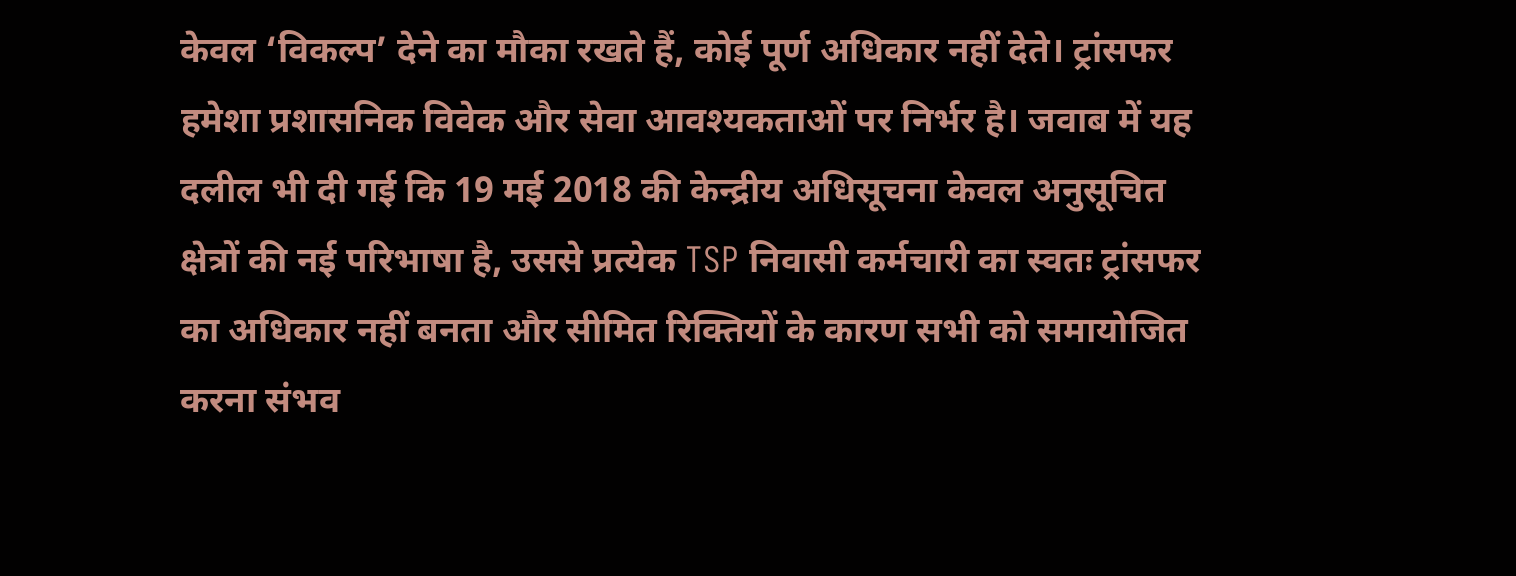केवल ‘विकल्प’ देने का मौका रखते हैं, कोई पूर्ण अधिकार नहीं देते। ट्रांसफर हमेशा प्रशासनिक विवेक और सेवा आवश्यकताओं पर निर्भर है। जवाब में यह दलील भी दी गई कि 19 मई 2018 की केन्द्रीय अधिसूचना केवल अनुसूचित क्षेत्रों की नई परिभाषा है, उससे प्रत्येक TSP निवासी कर्मचारी का स्वतः ट्रांसफर का अधिकार नहीं बनता और सीमित रिक्तियों के कारण सभी को समायोजित करना संभव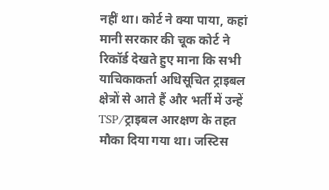नहीं था। कोर्ट ने क्या पाया, कहां मानी सरकार की चूक कोर्ट ने रिकॉर्ड देखते हुए माना कि सभी याचिकाकर्ता अधिसूचित ट्राइबल क्षेत्रों से आते हैं और भर्ती में उन्हें TSP/ट्राइबल आरक्षण के तहत मौका दिया गया था। जस्टिस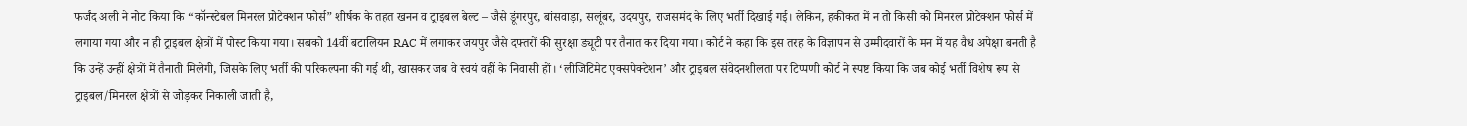फर्जंद अली ने नोट किया कि “कॉन्स्टेबल मिनरल प्रोटेक्शन फोर्स” शीर्षक के तहत खनन व ट्राइबल बेल्ट – जैसे डूंगरपुर, बांसवाड़ा, सलूंबर, उदयपुर, राजसमंद के लिए भर्ती दिखाई गई। लेकिन, हकीकत में न तो किसी को मिनरल प्रोटेक्शन फोर्स में लगाया गया और न ही ट्राइबल क्षेत्रों में पोस्ट किया गया। सबको 14वीं बटालियन RAC में लगाकर जयपुर जैसे दफ्तरों की सुरक्षा ड्यूटी पर तैनात कर दिया गया। कोर्ट ने कहा कि इस तरह के विज्ञापन से उम्मीदवारों के मन में यह वैध अपेक्षा बनती है कि उन्हें उन्हीं क्षेत्रों में तैनाती मिलेगी, जिसके लिए भर्ती की परिकल्पना की गई थी, खासकर जब वे स्वयं वहीं के निवासी हों। ‘लीजिटिमेट एक्सपेक्टेशन’ और ट्राइबल संवेदनशीलता पर टिप्पणी कोर्ट ने स्पष्ट किया कि जब कोई भर्ती विशेष रूप से ट्राइबल/मिनरल क्षेत्रों से जोड़कर निकाली जाती है,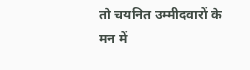तो चयनित उम्मीदवारों के मन में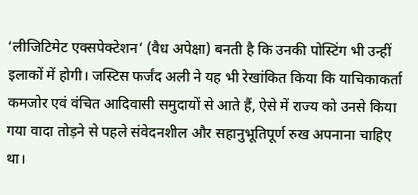‘लीजिटिमेट एक्सपेक्टेशन’ (वैध अपेक्षा) बनती है कि उनकी पोस्टिंग भी उन्हीं इलाकों में होगी। जस्टिस फर्जंद अली ने यह भी रेखांकित किया कि याचिकाकर्ता कमजोर एवं वंचित आदिवासी समुदायों से आते हैं, ऐसे में राज्य को उनसे किया गया वादा तोड़ने से पहले संवेदनशील और सहानुभूतिपूर्ण रुख अपनाना चाहिए था।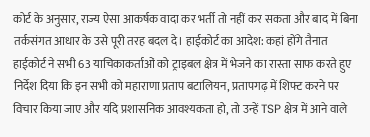कोर्ट के अनुसार, राज्य ऐसा आकर्षक वादा कर भर्ती तो नहीं कर सकता और बाद में बिना तर्कसंगत आधार के उसे पूरी तरह बदल दे। हाईकोर्ट का आदेश: कहां होंगे तैनात हाईकोर्ट ने सभी 63 याचिकाकर्ताओं को ट्राइबल क्षेत्र में भेजने का रास्ता साफ करते हुए निर्देश दिया कि इन सभी को महाराणा प्रताप बटालियन, प्रतापगढ़ में शिफ्ट करने पर विचार किया जाए और यदि प्रशासनिक आवश्यकता हो, तो उन्हें TSP क्षेत्र में आने वाले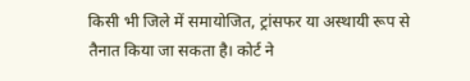किसी भी जिले में समायोजित, ट्रांसफर या अस्थायी रूप से तैनात किया जा सकता है। कोर्ट ने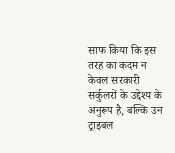साफ किया कि इस तरह का कदम न केवल सरकारी सर्कुलरों के उद्देश्य के अनुरूप है, बल्कि उन ट्राइबल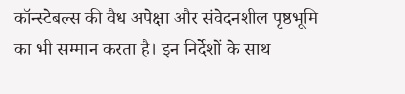कॉन्स्टेबल्स की वैध अपेक्षा और संवेदनशील पृष्ठभूमि का भी सम्मान करता है। इन निर्देशों के साथ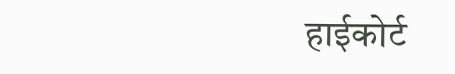हाईकोर्ट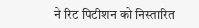ने रिट पिटीशन को निस्तारित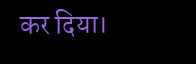कर दिया।